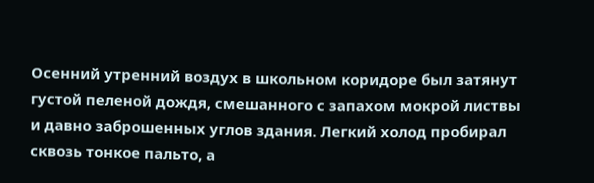Осенний утренний воздух в школьном коридоре был затянут густой пеленой дождя, смешанного с запахом мокрой листвы и давно заброшенных углов здания. Легкий холод пробирал сквозь тонкое пальто, а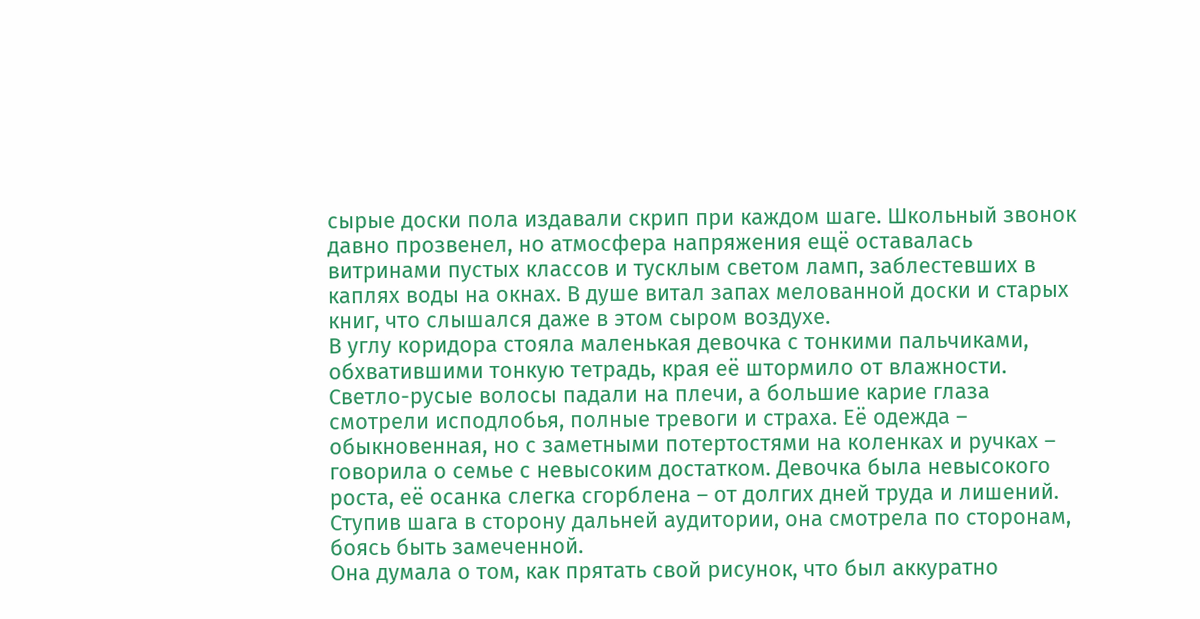сырые доски пола издавали скрип при каждом шаге. Школьный звонок давно прозвенел, но атмосфера напряжения ещё оставалась витринами пустых классов и тусклым светом ламп, заблестевших в каплях воды на окнах. В душе витал запах мелованной доски и старых книг, что слышался даже в этом сыром воздухе.
В углу коридора стояла маленькая девочка с тонкими пальчиками, обхватившими тонкую тетрадь, края её штормило от влажности. Светло-русые волосы падали на плечи, а большие карие глаза смотрели исподлобья, полные тревоги и страха. Её одежда – обыкновенная, но с заметными потертостями на коленках и ручках – говорила о семье с невысоким достатком. Девочка была невысокого роста, её осанка слегка сгорблена – от долгих дней труда и лишений. Ступив шага в сторону дальней аудитории, она смотрела по сторонам, боясь быть замеченной.
Она думала о том, как прятать свой рисунок, что был аккуратно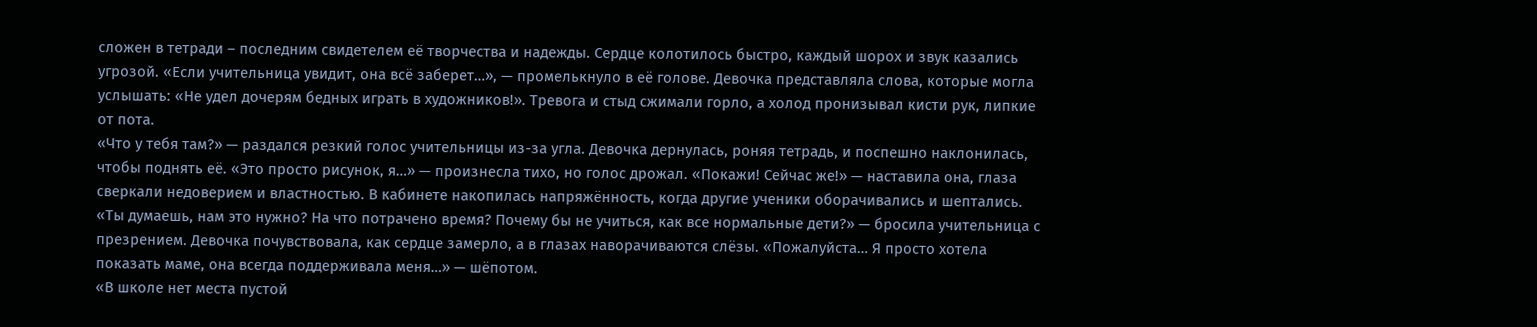сложен в тетради – последним свидетелем её творчества и надежды. Сердце колотилось быстро, каждый шорох и звук казались угрозой. «Если учительница увидит, она всё заберет…», — промелькнуло в её голове. Девочка представляла слова, которые могла услышать: «Не удел дочерям бедных играть в художников!». Тревога и стыд сжимали горло, а холод пронизывал кисти рук, липкие от пота.
«Что у тебя там?» — раздался резкий голос учительницы из-за угла. Девочка дернулась, роняя тетрадь, и поспешно наклонилась, чтобы поднять её. «Это просто рисунок, я…» — произнесла тихо, но голос дрожал. «Покажи! Сейчас же!» — наставила она, глаза сверкали недоверием и властностью. В кабинете накопилась напряжённость, когда другие ученики оборачивались и шептались.
«Ты думаешь, нам это нужно? На что потрачено время? Почему бы не учиться, как все нормальные дети?» — бросила учительница с презрением. Девочка почувствовала, как сердце замерло, а в глазах наворачиваются слёзы. «Пожалуйста… Я просто хотела показать маме, она всегда поддерживала меня…» — шёпотом.
«В школе нет места пустой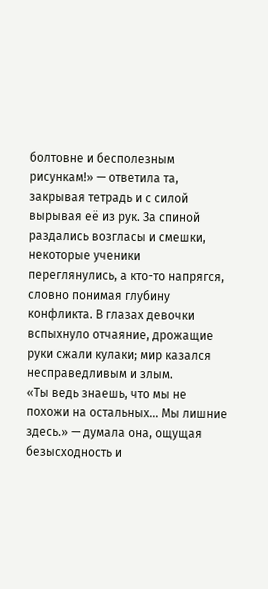болтовне и бесполезным рисункам!» — ответила та, закрывая тетрадь и с силой вырывая её из рук. За спиной раздались возгласы и смешки, некоторые ученики переглянулись, а кто-то напрягся, словно понимая глубину конфликта. В глазах девочки вспыхнуло отчаяние, дрожащие руки сжали кулаки; мир казался несправедливым и злым.
«Ты ведь знаешь, что мы не похожи на остальных… Мы лишние здесь.» — думала она, ощущая безысходность и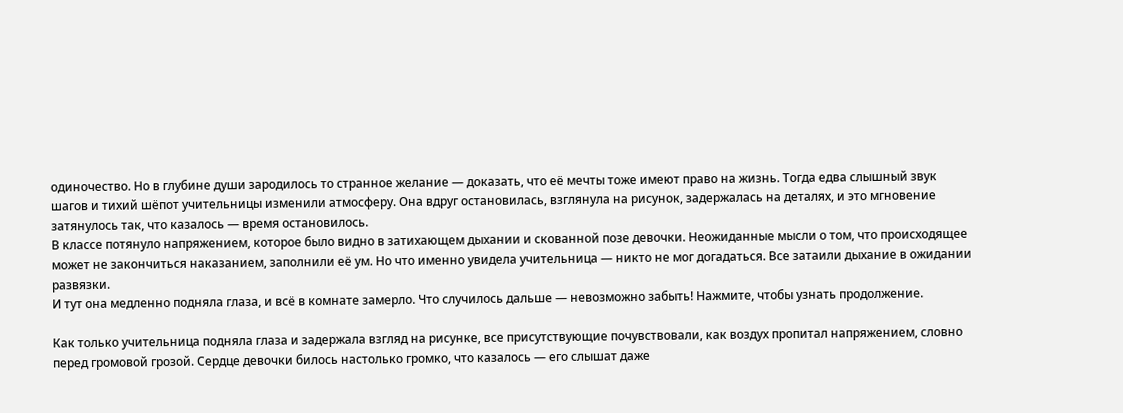одиночество. Но в глубине души зародилось то странное желание — доказать, что её мечты тоже имеют право на жизнь. Тогда едва слышный звук шагов и тихий шёпот учительницы изменили атмосферу. Она вдруг остановилась, взглянула на рисунок, задержалась на деталях, и это мгновение затянулось так, что казалось — время остановилось.
В классе потянуло напряжением, которое было видно в затихающем дыхании и скованной позе девочки. Неожиданные мысли о том, что происходящее может не закончиться наказанием, заполнили её ум. Но что именно увидела учительница — никто не мог догадаться. Все затаили дыхание в ожидании развязки.
И тут она медленно подняла глаза, и всё в комнате замерло. Что случилось дальше — невозможно забыть! Нажмите, чтобы узнать продолжение.

Как только учительница подняла глаза и задержала взгляд на рисунке, все присутствующие почувствовали, как воздух пропитал напряжением, словно перед громовой грозой. Сердце девочки билось настолько громко, что казалось — его слышат даже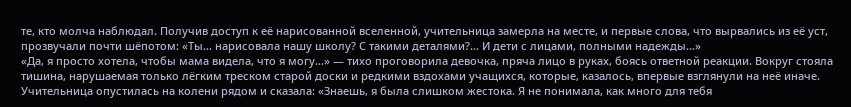те, кто молча наблюдал. Получив доступ к её нарисованной вселенной, учительница замерла на месте, и первые слова, что вырвались из её уст, прозвучали почти шёпотом: «Ты… нарисовала нашу школу? С такими деталями?… И дети с лицами, полными надежды…»
«Да, я просто хотела, чтобы мама видела, что я могу…» — тихо проговорила девочка, пряча лицо в руках, боясь ответной реакции. Вокруг стояла тишина, нарушаемая только лёгким треском старой доски и редкими вздохами учащихся, которые, казалось, впервые взглянули на неё иначе. Учительница опустилась на колени рядом и сказала: «Знаешь, я была слишком жестока. Я не понимала, как много для тебя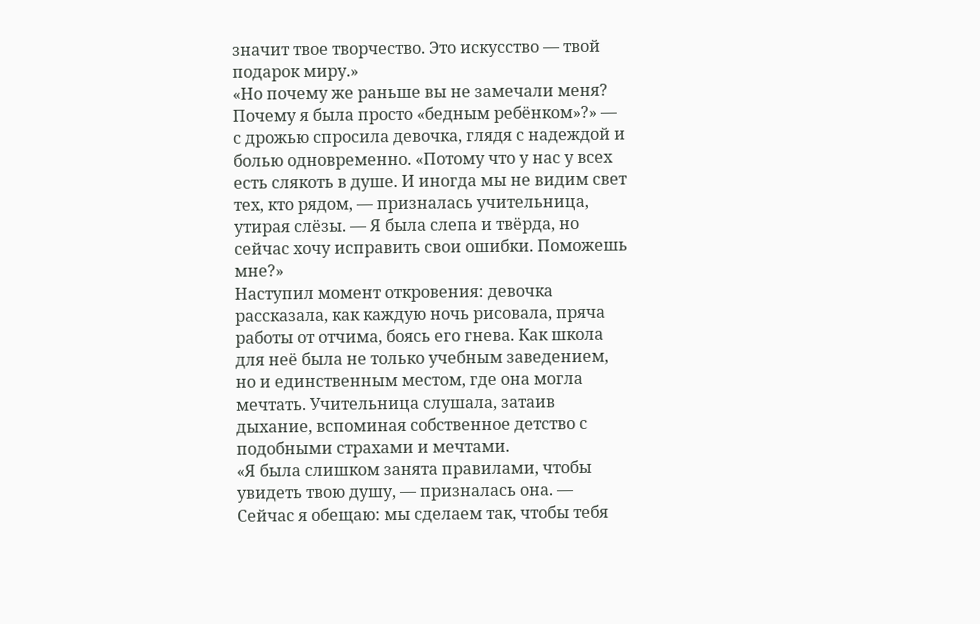значит твое творчество. Это искусство — твой подарок миру.»
«Но почему же раньше вы не замечали меня? Почему я была просто «бедным ребёнком»?» — с дрожью спросила девочка, глядя с надеждой и болью одновременно. «Потому что у нас у всех есть слякоть в душе. И иногда мы не видим свет тех, кто рядом, — призналась учительница, утирая слёзы. — Я была слепа и твёрда, но сейчас хочу исправить свои ошибки. Поможешь мне?»
Наступил момент откровения: девочка рассказала, как каждую ночь рисовала, пряча работы от отчима, боясь его гнева. Как школа для неё была не только учебным заведением, но и единственным местом, где она могла мечтать. Учительница слушала, затаив дыхание, вспоминая собственное детство с подобными страхами и мечтами.
«Я была слишком занята правилами, чтобы увидеть твою душу, — призналась она. — Сейчас я обещаю: мы сделаем так, чтобы тебя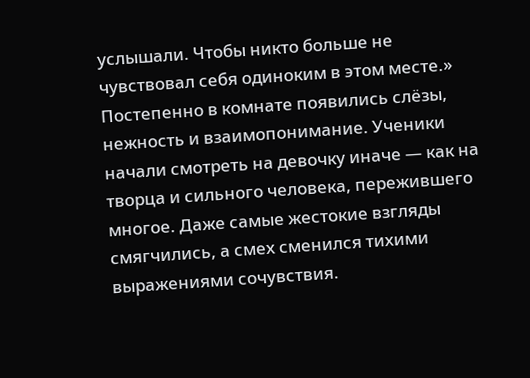услышали. Чтобы никто больше не чувствовал себя одиноким в этом месте.»
Постепенно в комнате появились слёзы, нежность и взаимопонимание. Ученики начали смотреть на девочку иначе — как на творца и сильного человека, пережившего многое. Даже самые жестокие взгляды смягчились, а смех сменился тихими выражениями сочувствия.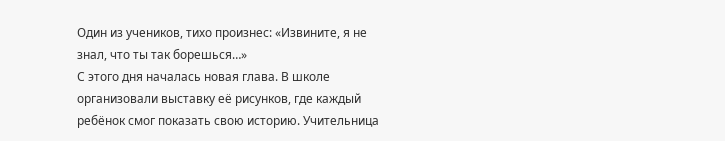Один из учеников, тихо произнес: «Извините, я не знал, что ты так борешься…»
С этого дня началась новая глава. В школе организовали выставку её рисунков, где каждый ребёнок смог показать свою историю. Учительница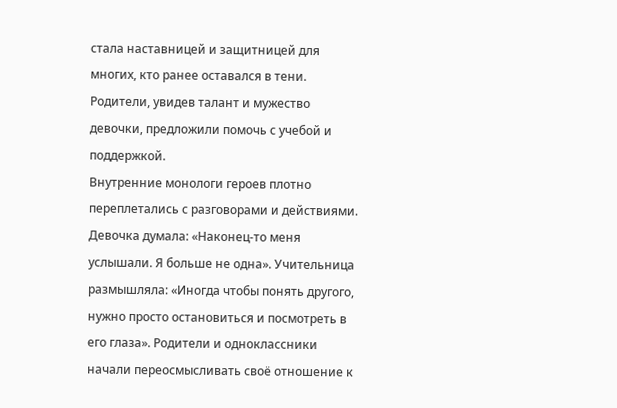стала наставницей и защитницей для многих, кто ранее оставался в тени. Родители, увидев талант и мужество девочки, предложили помочь с учебой и поддержкой.
Внутренние монологи героев плотно переплетались с разговорами и действиями. Девочка думала: «Наконец-то меня услышали. Я больше не одна». Учительница размышляла: «Иногда чтобы понять другого, нужно просто остановиться и посмотреть в его глаза». Родители и одноклассники начали переосмысливать своё отношение к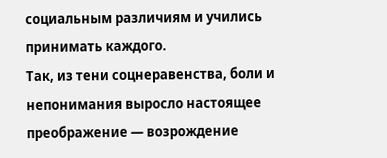социальным различиям и учились принимать каждого.
Так, из тени соцнеравенства, боли и непонимания выросло настоящее преображение — возрождение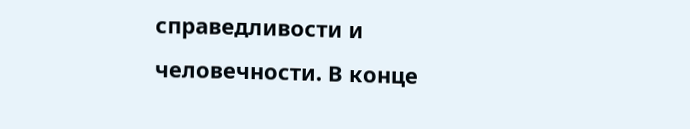справедливости и человечности. В конце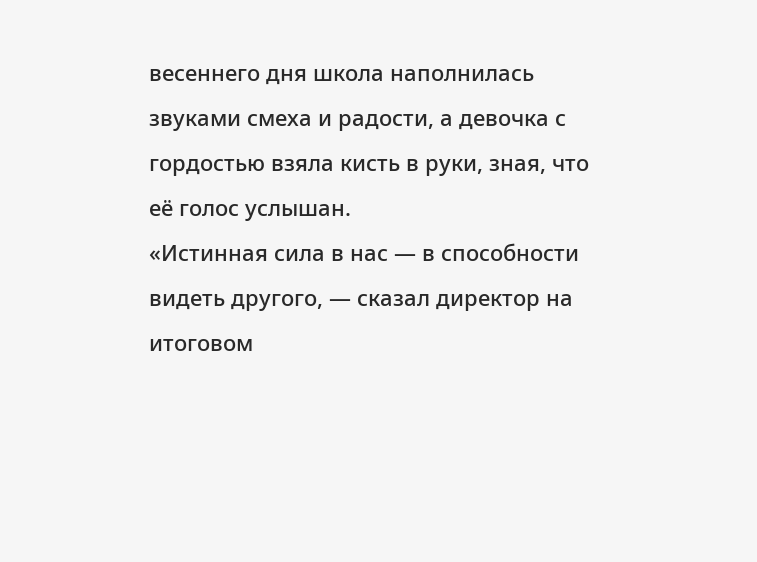весеннего дня школа наполнилась звуками смеха и радости, а девочка с гордостью взяла кисть в руки, зная, что её голос услышан.
«Истинная сила в нас — в способности видеть другого, — сказал директор на итоговом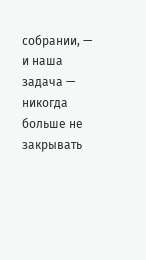собрании, — и наша задача — никогда больше не закрывать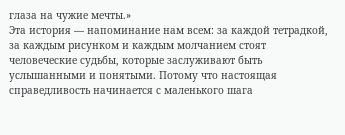глаза на чужие мечты.»
Эта история — напоминание нам всем: за каждой тетрадкой, за каждым рисунком и каждым молчанием стоят человеческие судьбы, которые заслуживают быть услышанными и понятыми. Потому что настоящая справедливость начинается с маленького шага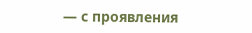— с проявления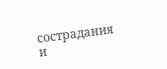сострадания и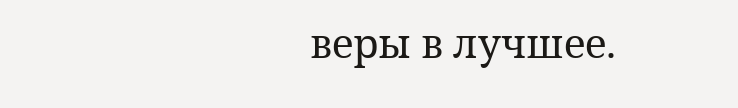веры в лучшее.